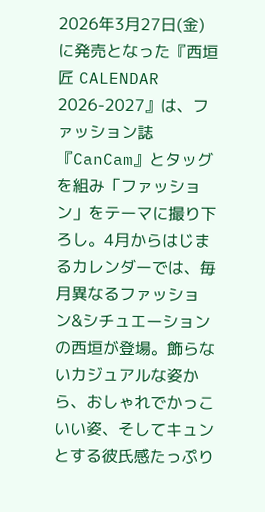2026年3月27日(金)に発売となった『西垣匠 CALENDAR 2026-2027』は、ファッション誌『CanCam』とタッグを組み「ファッション」をテーマに撮り下ろし。4月からはじまるカレンダーでは、毎月異なるファッション&シチュエーションの西垣が登場。飾らないカジュアルな姿から、おしゃれでかっこいい姿、そしてキュンとする彼氏感たっぷり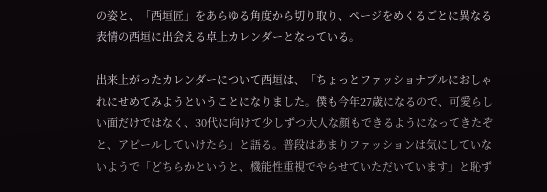の姿と、「西垣匠」をあらゆる角度から切り取り、ページをめくるごとに異なる表情の西垣に出会える卓上カレンダーとなっている。

出来上がったカレンダーについて西垣は、「ちょっとファッショナブルにおしゃれにせめてみようということになりました。僕も今年27歳になるので、可愛らしい面だけではなく、30代に向けて少しずつ大人な顔もできるようになってきたぞと、アピールしていけたら」と語る。普段はあまりファッションは気にしていないようで「どちらかというと、機能性重視でやらせていただいています」と恥ず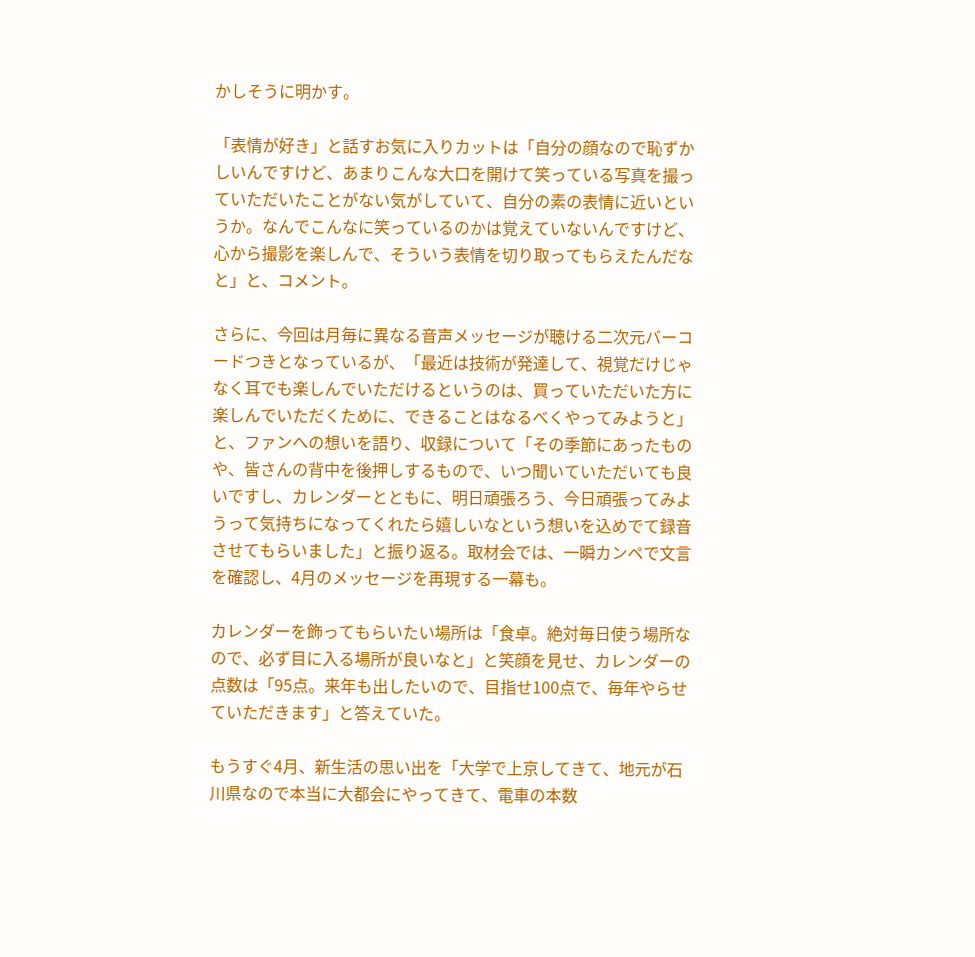かしそうに明かす。

「表情が好き」と話すお気に入りカットは「自分の顔なので恥ずかしいんですけど、あまりこんな大口を開けて笑っている写真を撮っていただいたことがない気がしていて、自分の素の表情に近いというか。なんでこんなに笑っているのかは覚えていないんですけど、心から撮影を楽しんで、そういう表情を切り取ってもらえたんだなと」と、コメント。

さらに、今回は月毎に異なる音声メッセージが聴ける二次元バーコードつきとなっているが、「最近は技術が発達して、視覚だけじゃなく耳でも楽しんでいただけるというのは、買っていただいた方に楽しんでいただくために、できることはなるべくやってみようと」と、ファンへの想いを語り、収録について「その季節にあったものや、皆さんの背中を後押しするもので、いつ聞いていただいても良いですし、カレンダーとともに、明日頑張ろう、今日頑張ってみようって気持ちになってくれたら嬉しいなという想いを込めでて録音させてもらいました」と振り返る。取材会では、一瞬カンペで文言を確認し、4月のメッセージを再現する一幕も。

カレンダーを飾ってもらいたい場所は「食卓。絶対毎日使う場所なので、必ず目に入る場所が良いなと」と笑顔を見せ、カレンダーの点数は「95点。来年も出したいので、目指せ100点で、毎年やらせていただきます」と答えていた。

もうすぐ4月、新生活の思い出を「大学で上京してきて、地元が石川県なので本当に大都会にやってきて、電車の本数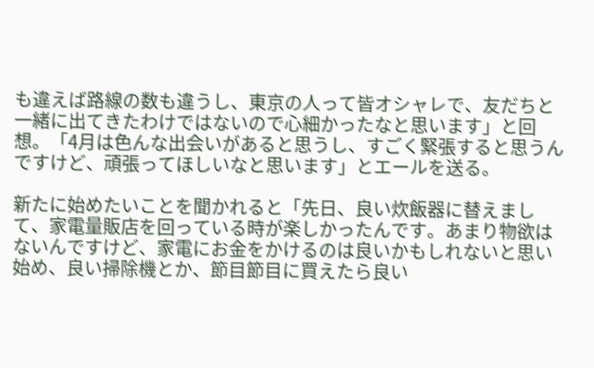も違えば路線の数も違うし、東京の人って皆オシャレで、友だちと一緒に出てきたわけではないので心細かったなと思います」と回想。「4月は色んな出会いがあると思うし、すごく緊張すると思うんですけど、頑張ってほしいなと思います」とエールを送る。

新たに始めたいことを聞かれると「先日、良い炊飯器に替えまして、家電量販店を回っている時が楽しかったんです。あまり物欲はないんですけど、家電にお金をかけるのは良いかもしれないと思い始め、良い掃除機とか、節目節目に買えたら良い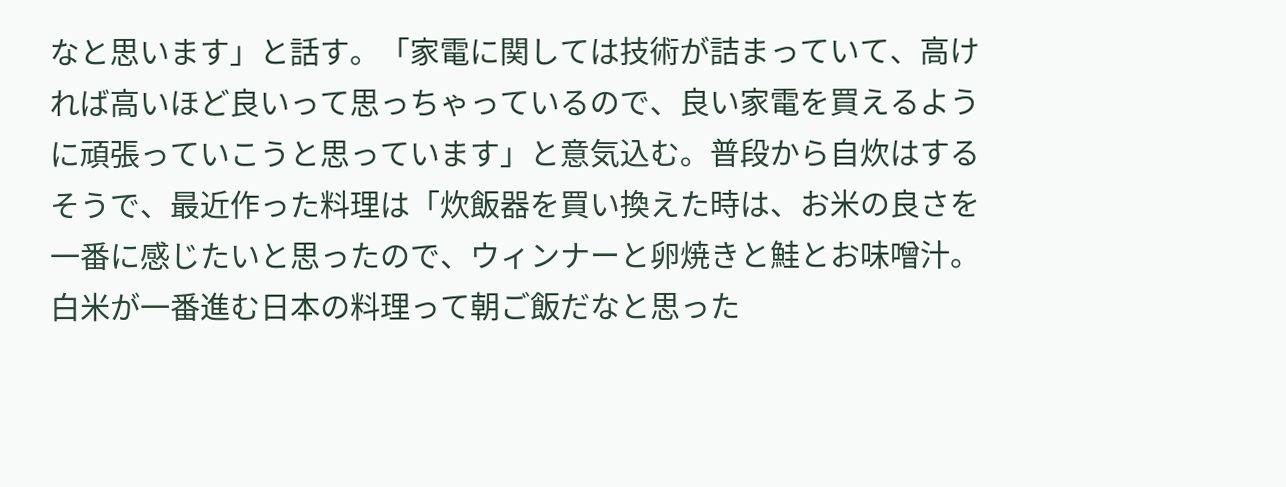なと思います」と話す。「家電に関しては技術が詰まっていて、高ければ高いほど良いって思っちゃっているので、良い家電を買えるように頑張っていこうと思っています」と意気込む。普段から自炊はするそうで、最近作った料理は「炊飯器を買い換えた時は、お米の良さを一番に感じたいと思ったので、ウィンナーと卵焼きと鮭とお味噌汁。白米が一番進む日本の料理って朝ご飯だなと思った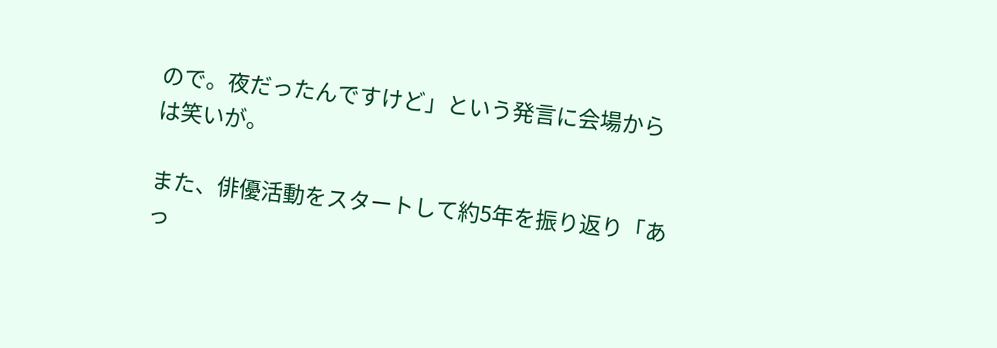ので。夜だったんですけど」という発言に会場からは笑いが。

また、俳優活動をスタートして約5年を振り返り「あっ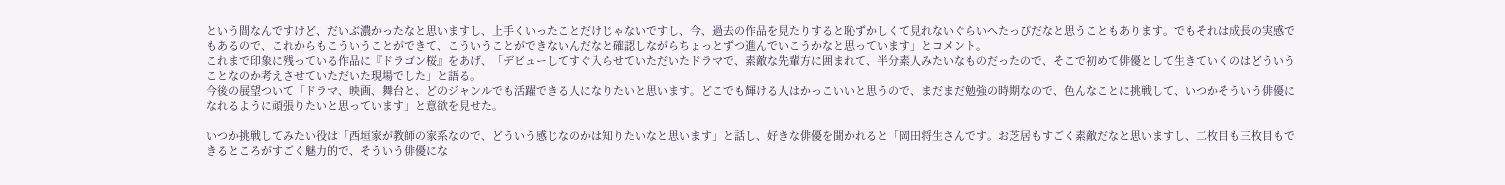という間なんですけど、だいぶ濃かったなと思いますし、上手くいったことだけじゃないですし、今、過去の作品を見たりすると恥ずかしくて見れないぐらいへたっぴだなと思うこともあります。でもそれは成長の実感でもあるので、これからもこういうことができて、こういうことができないんだなと確認しながらちょっとずつ進んでいこうかなと思っています」とコメント。
これまで印象に残っている作品に『ドラゴン桜』をあげ、「デビューしてすぐ入らせていただいたドラマで、素敵な先輩方に囲まれて、半分素人みたいなものだったので、そこで初めて俳優として生きていくのはどういうことなのか考えさせていただいた現場でした」と語る。
今後の展望ついて「ドラマ、映画、舞台と、どのジャンルでも活躍できる人になりたいと思います。どこでも輝ける人はかっこいいと思うので、まだまだ勉強の時期なので、色んなことに挑戦して、いつかそういう俳優になれるように頑張りたいと思っています」と意欲を見せた。

いつか挑戦してみたい役は「西垣家が教師の家系なので、どういう感じなのかは知りたいなと思います」と話し、好きな俳優を聞かれると「岡田将生さんです。お芝居もすごく素敵だなと思いますし、二枚目も三枚目もできるところがすごく魅力的で、そういう俳優にな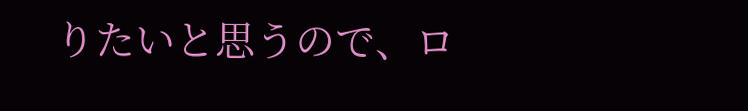りたいと思うので、ロ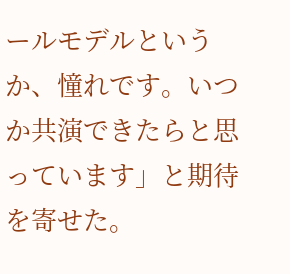ールモデルというか、憧れです。いつか共演できたらと思っています」と期待を寄せた。